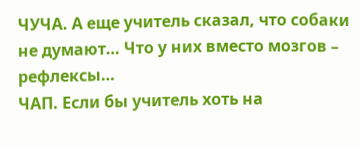ЧУЧА. А еще учитель сказал, что собаки не думают… Что у них вместо мозгов – рефлексы…
ЧАП. Если бы учитель хоть на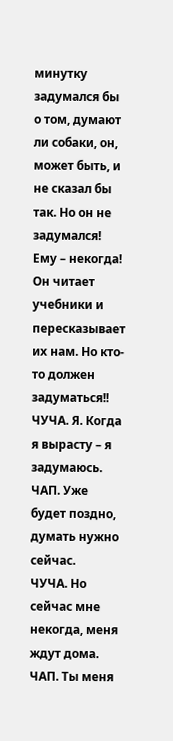минутку задумался бы о том, думают ли собаки, он, может быть, и не сказал бы так. Но он не задумался! Ему – некогда! Он читает учебники и пересказывает их нам. Но кто-то должен задуматься!!
ЧУЧА. Я. Когда я вырасту – я задумаюсь.
ЧАП. Уже будет поздно, думать нужно сейчас.
ЧУЧА. Но сейчас мне некогда, меня ждут дома.
ЧАП. Ты меня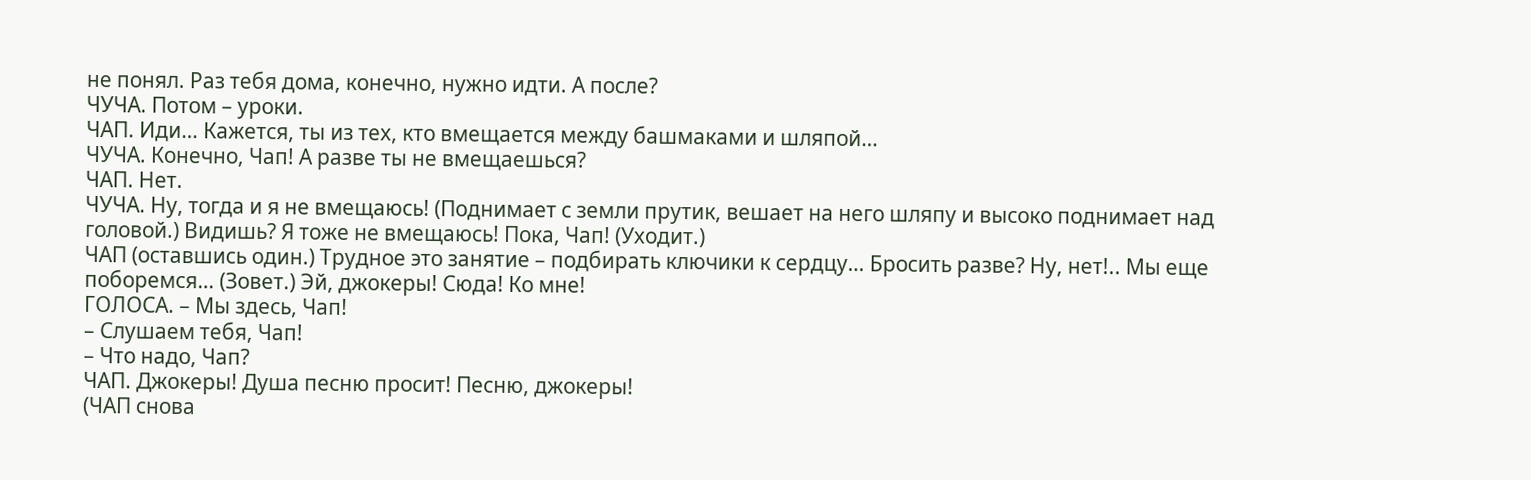не понял. Раз тебя дома, конечно, нужно идти. А после?
ЧУЧА. Потом – уроки.
ЧАП. Иди… Кажется, ты из тех, кто вмещается между башмаками и шляпой…
ЧУЧА. Конечно, Чап! А разве ты не вмещаешься?
ЧАП. Нет.
ЧУЧА. Ну, тогда и я не вмещаюсь! (Поднимает с земли прутик, вешает на него шляпу и высоко поднимает над головой.) Видишь? Я тоже не вмещаюсь! Пока, Чап! (Уходит.)
ЧАП (оставшись один.) Трудное это занятие – подбирать ключики к сердцу… Бросить разве? Ну, нет!.. Мы еще поборемся… (Зовет.) Эй, джокеры! Сюда! Ко мне!
ГОЛОСА. – Мы здесь, Чап!
– Слушаем тебя, Чап!
– Что надо, Чап?
ЧАП. Джокеры! Душа песню просит! Песню, джокеры!
(ЧАП снова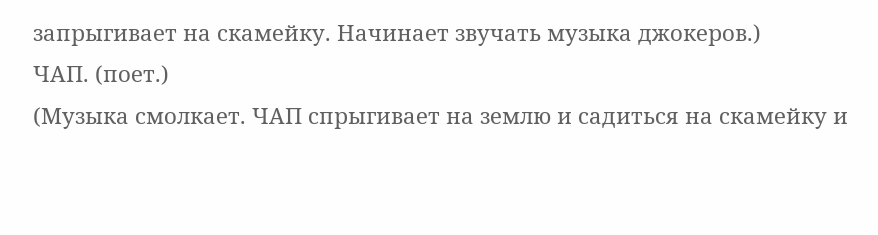запрыгивает на скамейку. Начинает звучать музыка джокеров.)
ЧАП. (поет.)
(Музыка смолкает. ЧАП спрыгивает на землю и садиться на скамейку и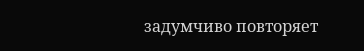задумчиво повторяет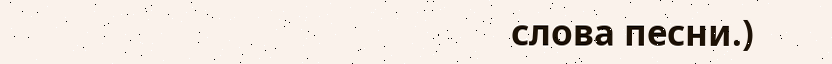слова песни.)